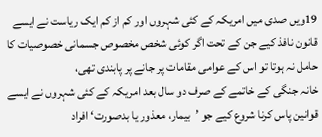19ویں صدی میں امریکہ کے کئی شہروں اور کم از کم ایک ریاست نے ایسے قانون نافذ کیے جن کے تحت اگر کوئی شخص مخصوص جسمانی خصوصیات کا حامل نہ ہوتا تو اس کے عوامی مقامات پر جانے پر پابندی تھی،
خانہ جنگی کے خاتمے کے صرف دو سال بعد امریکہ کے کئی شہروں نے ایسے قوانین پاس کرنا شروع کیے جو ’بیمار، معذور یا بدصورت‘ افراد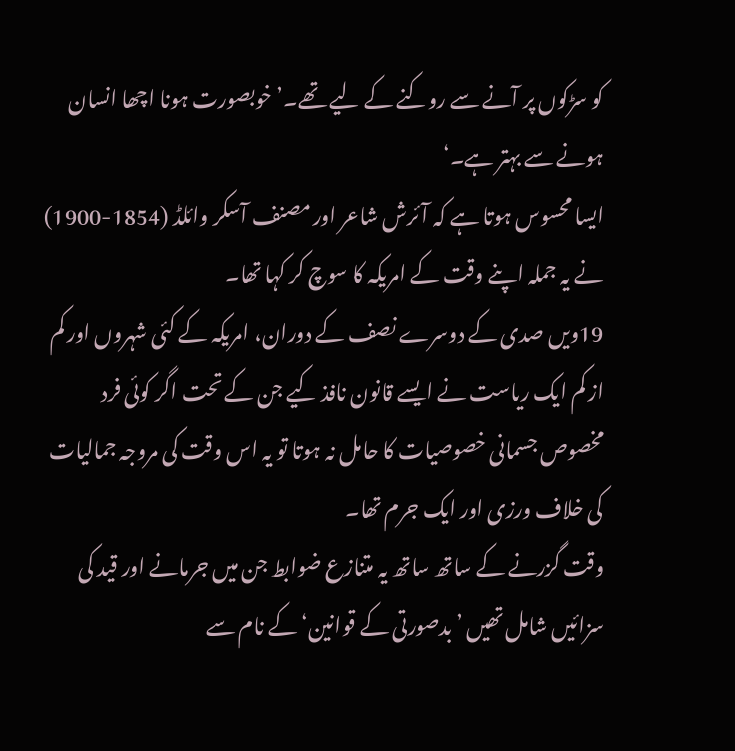کو سڑکوں پر آنے سے روکنے کے لیے تھے۔’خوبصورت ہونا اچھا انسان ہونے سے بہتر ہے۔‘
ایسا محسوس ہوتا ہے کہ آئرش شاعر اور مصنف آسکر وائلڈ (1854-1900) نے یہ جملہ اپنے وقت کے امریکہ کا سوچ کر کہا تھا۔
19ویں صدی کے دوسرے نصف کے دوران، امریکہ کے کئی شہروں اور کم از کم ایک ریاست نے ایسے قانون نافذ کیے جن کے تحت اگر کوئی فرد مخصوص جسمانی خصوصیات کا حامل نہ ہوتا تو یہ اس وقت کی مروجہ جمالیات کی خلاف ورزی اور ایک جرم تھا۔
وقت گزرنے کے ساتھ ساتھ یہ متنازع ضوابط جن میں جرمانے اور قید کی سزائیں شامل تھیں ’بدصورتی کے قوانین‘ کے نام سے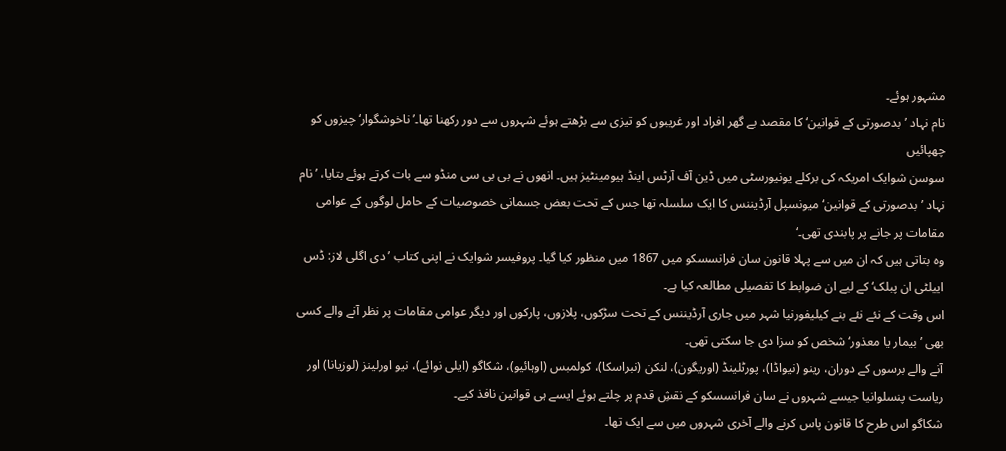مشہور ہوئے۔
نام نہاد ’بدصورتی کے قوانین‘ کا مقصد بے گھر افراد اور غریبوں کو تیزی سے بڑھتے ہوئے شہروں سے دور رکھنا تھا۔’ناخوشگوار‘ چیزوں کو چھپائیں
سوسن شوایک امریکہ کی برکلے یونیورسٹی میں ڈین آف آرٹس اینڈ ہیومینٹیز ہیں۔ انھوں نے بی بی سی منڈو سے بات کرتے ہوئے بتایا، ’نام نہاد ’بدصورتی کے قوانین‘ میونسپل آرڈیننس کا ایک سلسلہ تھا جس کے تحت بعض جسمانی خصوصیات کے حامل لوگوں کے عوامی مقامات پر جانے پر پابندی تھی۔‘
وہ بتاتی ہیں کہ ان میں سے پہلا قانون سان فرانسسکو میں 1867 میں منظور کیا گیا۔ پروفیسر شوایک نے اپنی کتاب ’دی اگلی لاز: ڈس اییلٹی ان پبلک‘ کے لیے ان ضوابط کا تفصیلی مطالعہ کیا ہے۔
اس وقت کے نئے نئے بنے کیلیفورنیا شہر میں جاری آرڈیننس کے تحت سڑکوں، پلازوں، پارکوں اور دیگر عوامی مقامات پر نظر آنے والے کسی بھی ’بیمار یا معذور‘ شخص کو سزا دی جا سکتی تھی۔
آنے والے برسوں کے دوران، رینو (نیواڈا)، پورٹلینڈ (اوریگون)، لنکن (نبراسکا)، کولمبس (اوہائیو)، شکاگو (ایلی نوائے)، نیو اورلینز (لوزیانا) اور ریاست پنسلوانیا جیسے شہروں نے سان فرانسسکو کے نقشِ قدم پر چلتے ہوئے ایسے ہی قوانین نافذ کیے۔
شکاگو اس طرح کا قانون پاس کرنے والے آخری شہروں میں سے ایک تھا۔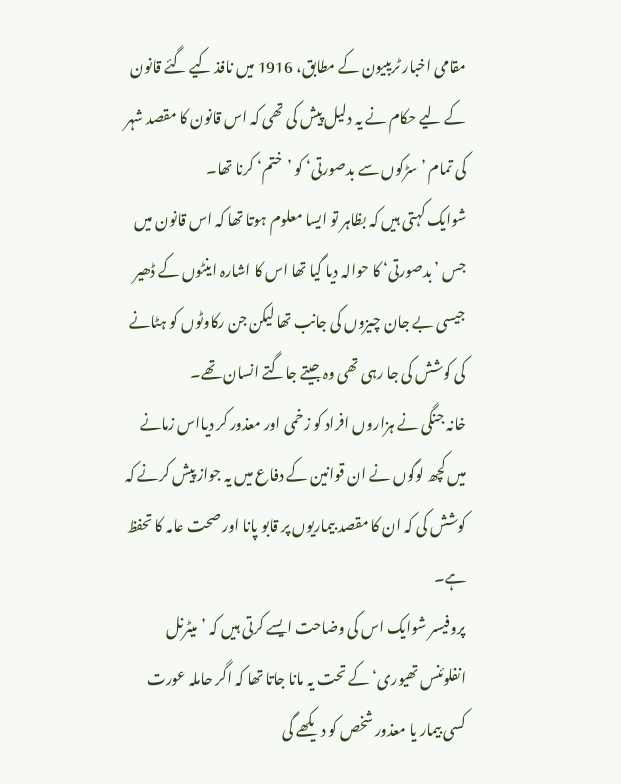مقامی اخبار ٹریبیون کے مطابق، 1916 میں نافذ کیے گئے قانون کے لیے حکام نے یہ دلیل پیش کی تھی کہ اس قانون کا مقصد شہر کی تمام ’سڑکوں سے بدصورتی‘ کو ’ختم‘ کرنا تھا۔
شوایک کہتی ہیں کہ بظاہر تو ایسا معلوم ہوتا تھا کہ اس قانون میں جس ’بدصورتی‘ کا حوالہ دیا گیا تھا اس کا اشارہ اینٹوں کے ڈھیر جیسی بے جان چیزوں کی جانب تھا لیکن جن رکاوٹوں کو ہٹانے کی کوشش کی جا رہی تھی وہ جیتے جاگتے انسان تھے۔
خانہ جنگی نے ہزاروں افراد کو زخمی اور معذور کر دیااس زمانے میں کچھ لوگوں نے ان قوانین کے دفاع میں یہ جواز پیش کرنے کہ کوشش کی کہ ان کا مقصد بیماریوں پر قابو پانا اور صحت عامہ کا تحفظ ہے۔
پروفیسر شوایک اس کی وضاحت ایسے کرتی ہیں کہ ’میٹرنل انفلوئنس تھیوری‘ کے تحت یہ مانا جاتا تھا کہ اگر حاملہ عورت کسی بیمار یا معذور شخص کو دیکھے گی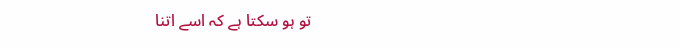تو ہو سکتا ہے کہ اسے اتنا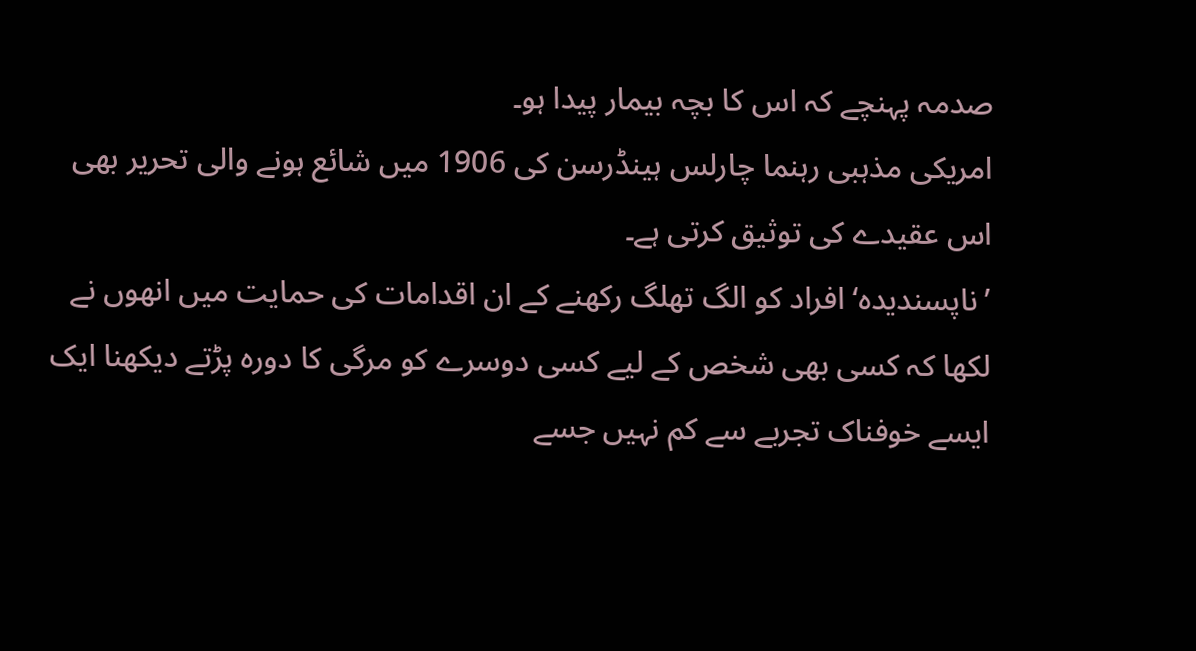صدمہ پہنچے کہ اس کا بچہ بیمار پیدا ہو۔
امریکی مذہبی رہنما چارلس ہینڈرسن کی 1906 میں شائع ہونے والی تحریر بھی اس عقیدے کی توثیق کرتی ہے۔
’ناپسندیدہ‘ افراد کو الگ تھلگ رکھنے کے ان اقدامات کی حمایت میں انھوں نے لکھا کہ کسی بھی شخص کے لیے کسی دوسرے کو مرگی کا دورہ پڑتے دیکھنا ایک ایسے خوفناک تجربے سے کم نہیں جسے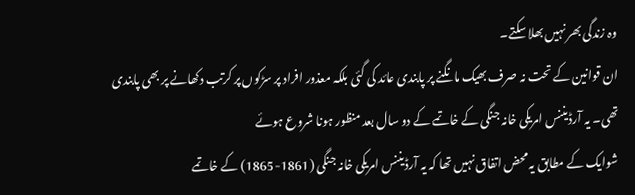وہ زندگی بھر نہیں بھلا سکتے۔
ان قوانین کے تحت نہ صرف بھیک مانگنے پر پابندی عائد کی گئی بلکہ معذور افراد پر سڑکوں پر کرتب دکھانے پر بھی پابندی تھی۔ یہ آرڈیننس امریکی خانہ جنگی کے خاتمے کے دو سال بعد منظور ہونا شروع ہوئے
شوایک کے مطابق یہ محض اتفاق نہیں تھا کہ یہ آرڈیننس امریکی خانہ جنگی (1861-1865) کے خاتمے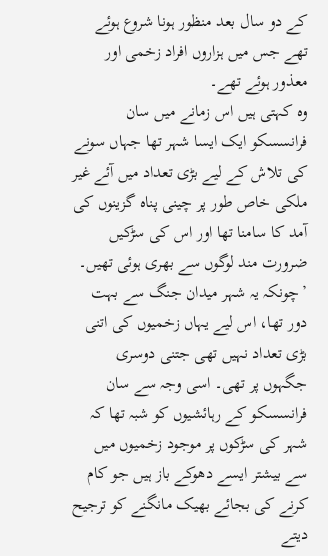کے دو سال بعد منظور ہونا شروع ہوئے تھے جس میں ہزاروں افراد زخمی اور معذور ہوئے تھے۔
وہ کہتی ہیں اس زمانے میں سان فرانسسکو ایک ایسا شہر تھا جہاں سونے کی تلاش کے لیے بڑی تعداد میں آئے غیر ملکی خاص طور پر چینی پناہ گزینوں کی آمد کا سامنا تھا اور اس کی سڑکیں ضرورت مند لوگوں سے بھری ہوئی تھیں۔
’چونکہ یہ شہر میدان جنگ سے بہت دور تھا، اس لیے یہاں زخمیوں کی اتنی بڑی تعداد نہیں تھی جتنی دوسری جگہوں پر تھی۔ اسی وجہ سے سان فرانسسکو کے رہائشیوں کو شبہ تھا کہ شہر کی سڑکوں پر موجود زخمیوں میں سے بیشتر ایسے دھوکے باز ہیں جو کام کرنے کی بجائے بھیک مانگنے کو ترجیح دیتے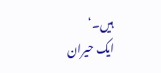ہیں۔‘
ایک حیران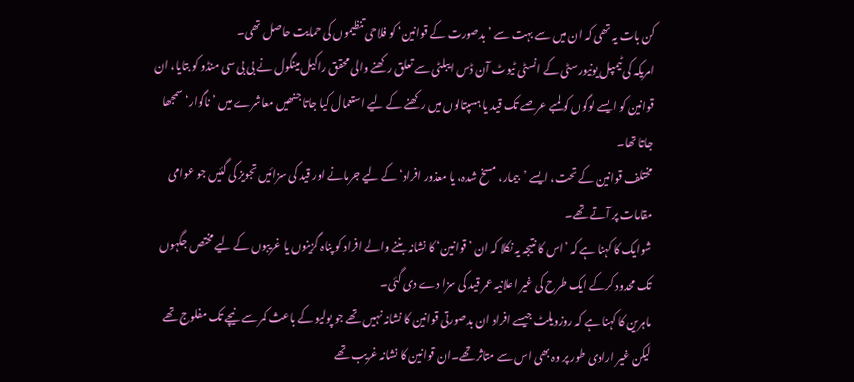کن بات یہ تھی کہ ان میں سے بہت سے ’بدصورت کے قوانین‘ کو فلاحی تنظیموں کی حمایت حاصل تھی۔
امریکہ کی ٹیمپل یونیورسٹی کے انسٹی ٹیوٹ آن ڈس ایبلٹی سے تعلق رکھنے والی محقق راکیل مینگول نے بی بی سی منڈو کو بتایا، ان قوانین کو ایسے لوگوں کو لمبے عرصے تک قید یا ہسپتالوں میں رکھنے کے لیے استعمال کیا جاتا جنھیں معاشرے میں ’ناگوار‘ سمجھا جاتا تھا۔
مختلف قوانین کے تحت، ایسے ’بیمار، مسخ شدہ، یا معذور افراد‘ کے لیے جرمانے اور قید کی سزائیں تجویز کی گئیں جو عوامی مقامات پر آتے تھے۔
شوایک کا کہنا ہے کہ ’اس کا نتیجہ یہ نکلا کہ ان ’قوانین‘ کا نشانہ بننے والے افراد کو پناہ گزینوں یا غریبوں کے لیے مختص جگہوں تک محدود کرکے ایک طرح کی غیر اعلانیہ عمر قید کی سزا دے دی گئی۔
ماہرین کا کہنا ہے کہ روزویلٹ جیسے افراد ان بدصورتی قوانین کا نشانہ نہیں تھے جو پولیو کے باعث کمر سے نیچے تک مفلوج تھے لیکن غیر ارادی طور پر وہ بھی اس سے متاثر تھے۔ان قوانین کا نشانہ غریب تھے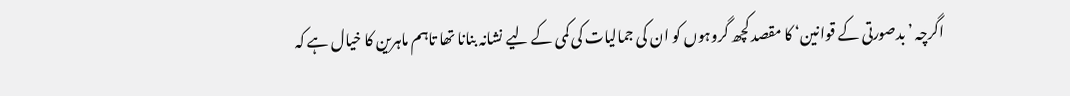اگرچہ ’بدصورتی کے قوانین‘ کا مقصد کچھ گروہوں کو ان کی جمالیات کی کمی کے لیے نشانہ بنانا تھا تاہم ماہرین کا خیال ہے کہ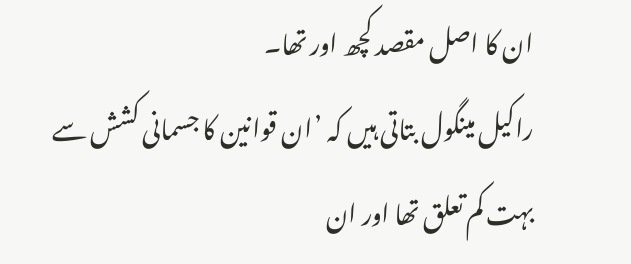ان کا اصل مقصد کچھ اور تھا۔
راکیل مینگول بتاتی ہیں کہ ’ان قوانین کا جسمانی کشش سے بہت کم تعلق تھا اور ان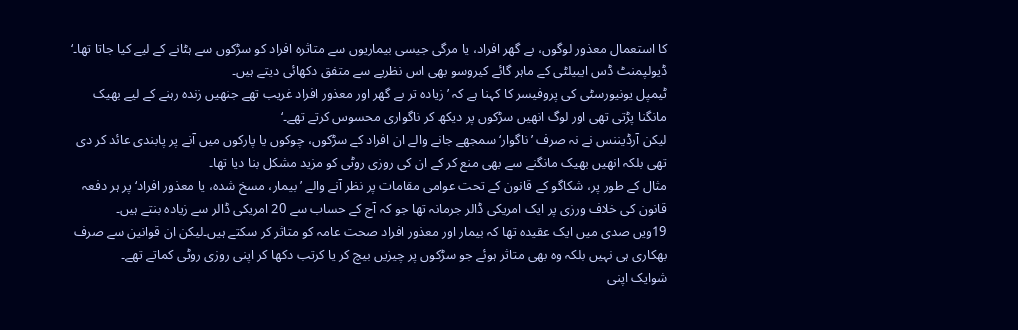کا استعمال معذور لوگوں، بے گھر افراد، یا مرگی جیسی بیماریوں سے متاثرہ افراد کو سڑکوں سے ہٹانے کے لیے کیا جاتا تھا۔‘
ڈیولپمنٹ ڈس ایبیلٹی کے ماہر گائے کیروسو بھی اس نظریے سے متفق دکھائی دیتے ہیں۔
ٹیمپل یونیورسٹی کی پروفیسر کا کہنا ہے کہ ’زیادہ تر بے گھر اور معذور افراد غریب تھے جنھیں زندہ رہنے کے لیے بھیک مانگنا پڑتی تھی اور لوگ انھیں سڑکوں پر دیکھ کر ناگواری محسوس کرتے تھے۔‘
لیکن آرڈیننس نے نہ صرف ’ناگوار‘ سمجھے جانے والے ان افراد کے سڑکوں، چوکوں یا پارکوں میں آنے پر پابندی عائد کر دی تھی بلکہ انھیں بھیک مانگنے سے بھی منع کر کے ان کی روزی روٹی کو مزید مشکل بنا دیا تھا۔
مثال کے طور پر، شکاگو کے قانون کے تحت عوامی مقامات پر نظر آنے والے ’بیمار، مسخ شدہ، یا معذور افراد‘ پر ہر دفعہ قانون کی خلاف ورزی پر ایک امریکی ڈالر جرمانہ تھا جو کہ آج کے حساب سے 20 امریکی ڈالر سے زیادہ بنتے ہیں۔
19ویں صدی میں ایک عقیدہ تھا کہ بیمار اور معذور افراد صحت عامہ کو متاثر کر سکتے ہیں۔لیکن ان قوانین سے صرف بھکاری ہی نہیں بلکہ وہ بھی متاثر ہوئے جو سڑکوں پر چیزیں بیچ کر یا کرتب دکھا کر اپنی روزی روٹی کماتے تھے۔
شوایک اپنی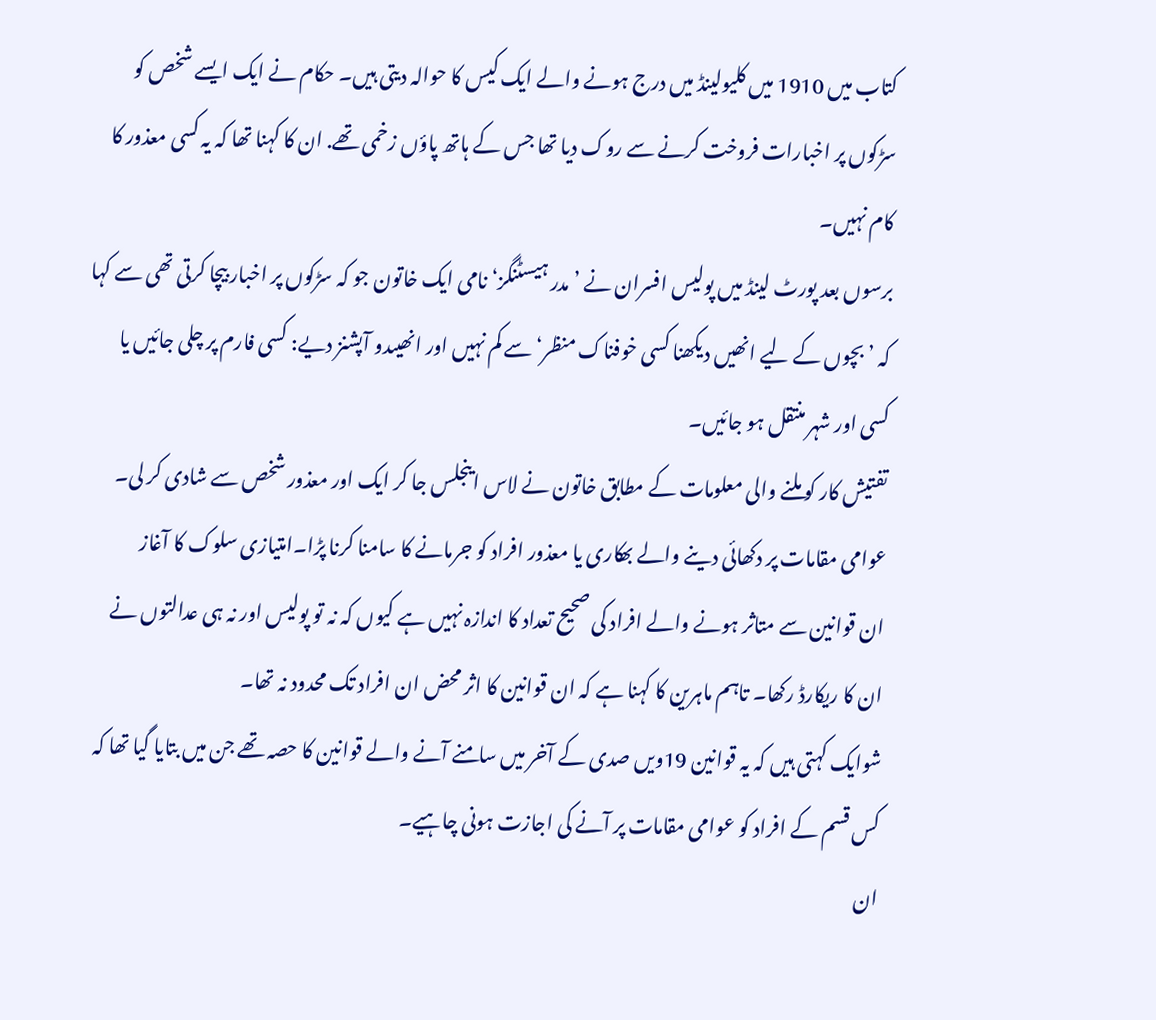کتاب میں 1910 میں کلیولینڈ میں درج ہونے والے ایک کیس کا حوالہ دیتی ہیں۔ حکام نے ایک ایسے شخص کو سڑکوں پر اخبارات فروخت کرنے سے روک دیا تھا جس کے ہاتھ پاؤں زخمی تھے. ان کا کہنا تھا کہ یہ کسی معذور کا کام نہیں۔
برسوں بعد پورٹ لینڈ میں پولیس افسران نے ’مدر ہیسٹنگز‘ نامی ایک خاتون جو کہ سڑکوں پر اخبار بیچا کرتی تھی سے کہا کہ ’بچوں کے لیے انھیں دیکھنا کسی خوفناک منظر‘ سے کم نہیں اور انھیںدو آپشنز دیے: کسی فارم پر چلی جائیں یا کسی اور شہر منتقل ہو جائیں۔
تفتیش کار کو ملنے والی معلومات کے مطابق خاتون نے لاس اینجلس جا کر ایک اور معذور شخص سے شادی کر لی۔
عوامی مقامات پر دکھائی دینے والے بھکاری یا معذور افراد کو جرمانے کا سامنا کرنا پڑا۔امتیازی سلوک کا آغاز
ان قوانین سے متاثر ہونے والے افراد کی صحیح تعداد کا اندازہ نہیں ہے کیوں کہ نہ تو پولیس اور نہ ہی عدالتوں نے ان کا ریکارڈ رکھا۔ تاہم ماہرین کا کہنا ہے کہ ان قوانین کا اثر محض ان افراد تک محدود نہ تھا۔
شوایک کہتی ہیں کہ یہ قوانین 19ویں صدی کے آخر میں سامنے آنے والے قوانین کا حصہ تھے جن میں بتایا گیا تھا کہ کس قسم کے افراد کو عوامی مقامات پر آنے کی اجازت ہونی چاہیے۔
ان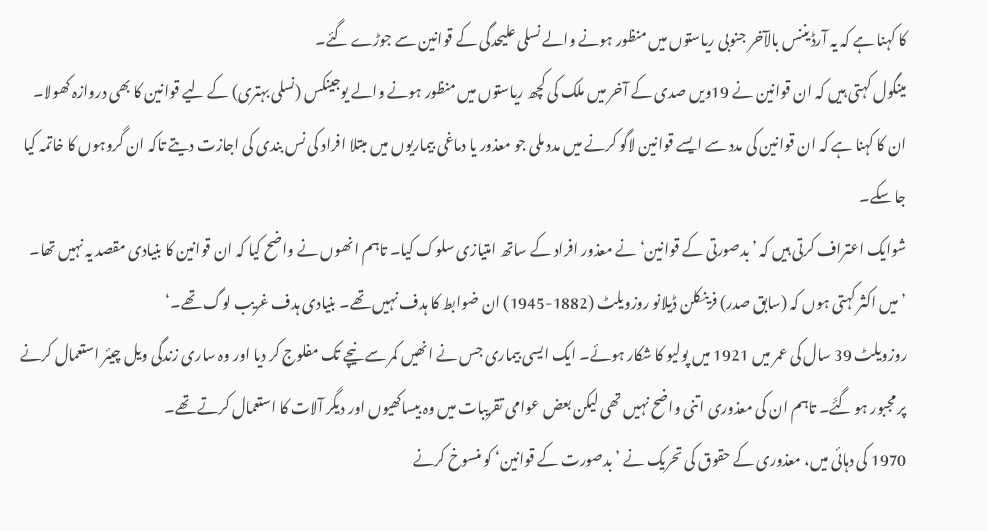کا کہنا ہے کہ یہ آرڈیننس بالآخر جنوبی ریاستوں میں منظور ہونے والے نسلی علیحدگی کے قوانین سے جوڑے گئے۔
مینگول کہتی ہیں کہ ان قوانین نے 19ویں صدی کے آخر میں ملک کی کچھ ریاستوں میں منظور ہونے والے یوجینکس (نسلی بہتری) کے لیے قوانین کا بھی دروازہ کھولا۔
ان کا کہنا ہے کہ ان قوانین کی مدد سے ایسے قوانین لاگو کرنے میں مدد ملی جو معذور یا دماغی بیماریوں میں مبتلا افراد کی نس بندی کی اجازت دیتے تاکہ ان گروہوں کا خاتمہ کیا جا سکے۔
شوایک اعتراف کرتی ہیں کہ ’بدصورتی کے قوانین‘ نے معذور افراد کے ساتھ امتیازی سلوک کیا۔ تاہم انھوں نے واضح کیا کہ ان قوانین کا بنیادی مقصد یہ نہیں تھا۔
’میں اکثر کہتی ہوں کہ (سابق صدر) فرینکلن ڈیلانو روزویلٹ (1882-1945) ان ضوابط کا ہدف نہیں تھے۔ بنیادی ہدف غریب لوگ تھے۔‘
روزویلٹ 39 سال کی عمر میں 1921 میں پولیو کا شکار ہوئے۔ ایک ایسی بیماری جس نے انھیں کمر سے نیچے تک مفلوج کر دیا اور وہ ساری زندگی ویل چیئر استعمال کرنے پر مجبور ہو گئَے۔ تاہم ان کی معذوری اتنی واضح نہیں تھی لیکن بعض عوامی تقریبات میں وہ بیساکھیوں اور دیگر آلات کا استعمال کرتے تھے۔
1970 کی دہائی میں، معذوری کے حقوق کی تحریک نے ’بدصورت کے قوانین‘ کو منسوخ کرنے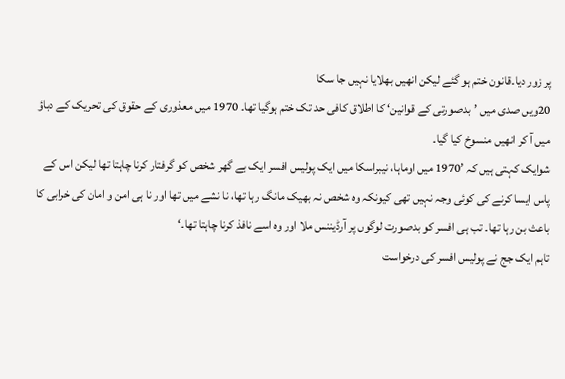پر زور دیا۔قانون ختم ہو گئے لیکن انھیں بھلایا نہیں جا سکا
20ویں صدی میں ’بدصورتی کے قوانین‘ کا اطلاق کافی حد تک ختم ہوگیا تھا۔ 1970 میں معذوری کے حقوق کی تحریک کے دباؤ میں آ کر انھیں منسوخ کیا گیا۔
شوایک کہتی ہیں کہ ’1970 میں اوماہا، نیبراسکا میں ایک پولیس افسر ایک بے گھر شخص کو گرفتار کرنا چاہتا تھا لیکن اس کے پاس ایسا کرنے کی کوئی وجہ نہیں تھی کیونکہ وہ شخص نہ بھیک مانگ رہا تھا، نا نشے میں تھا اور نا ہی امن و امان کی خرابی کا باعث بن رہا تھا۔ تب ہی افسر کو بدصورت لوگوں پر آرڈیننس ملا اور وہ اسے نافذ کرنا چاہتا تھا۔‘
تاہم ایک جج نے پولیس افسر کی درخواست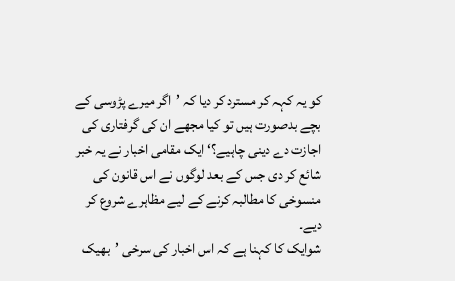کو یہ کہہ کر مسترد کر دیا کہ ’اگر میرے پڑوسی کے بچے بدصورت ہیں تو کیا مجھے ان کی گرفتاری کی اجازت دے دینی چاہیے؟‘ ایک مقامی اخبار نے یہ خبر شائع کر دی جس کے بعد لوگوں نے اس قانون کی منسوخی کا مطالبہ کرنے کے لیے مظاہرے شروع کر دیے۔
شوایک کا کہنا ہے کہ اس اخبار کی سرخی ’بھیک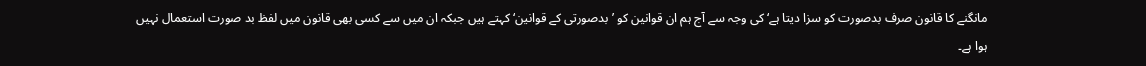مانگنے کا قانون صرف بدصورت کو سزا دیتا ہے‘ کی وجہ سے آج ہم ان قوانین کو ’بدصورتی کے قوانین‘ کہتے ہیں جبکہ ان میں سے کسی بھی قانون میں لفظ بد صورت استعمال نہیں ہوا ہے۔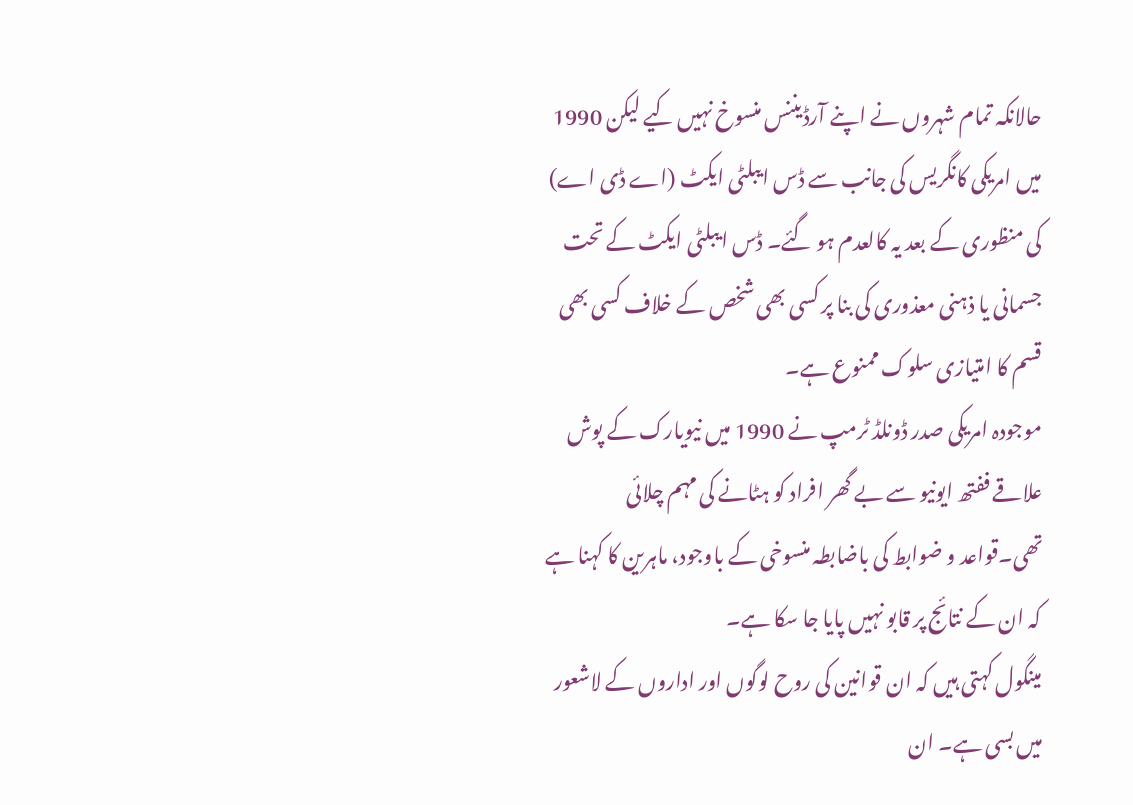حالانکہ تمام شہروں نے اپنے آرڈیننس منسوخ نہیں کیے لیکن 1990 میں امریکی کانگریس کی جانب سے ڈس ایبلٹی ایکٹ (اے ڈی اے) کی منظوری کے بعد یہ کالعدم ہو گئے۔ ڈس ایبلٹی ایکٹ کے تحت جسمانی یا ذہنی معذوری کی بنا پر کسی بھی شخص کے خلاف کسی بھی قسم کا امتیازی سلوک ممنوع ہے۔
موجودہ امریکی صدر ڈونلڈ ٹرمپ نے 1990 میں نیویارک کے پوش علاقے ففتھ ایونیو سے بے گھر افراد کو ہٹانے کی مہم چلائی تھی۔قواعد و ضوابط کی باضابطہ منسوخی کے باوجود، ماہرین کا کہنا ہے کہ ان کے نتائج پر قابو نہیں پایا جا سکا ہے۔
مینگول کہتی ہیں کہ ان قوانین کی روح لوگوں اور اداروں کے لاشعور میں بسی ہے۔ ان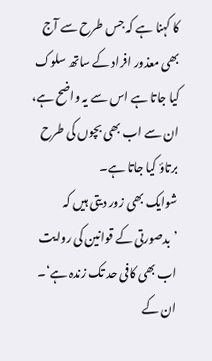کا کہنا ہے کہ جس طرح سے آج بھی معذور افراد کے ساتھ سلوک کیا جاتا ہے اس سے یہ واضح ہے، ان سے اب بھی بچوں کی طرح برتاؤ کیا جاتا ہے۔
شوایک بھی زور دیتی ہیں کہ ’بدصورتی کے قوانین کی روایت اب بھی کافی حد تک زندہ ہے‘۔ ان کے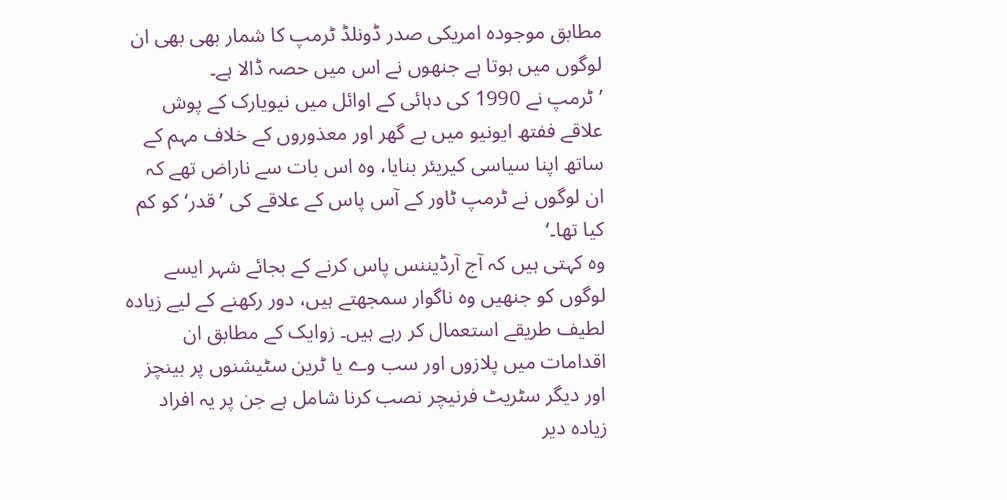مطابق موجودہ امریکی صدر ڈونلڈ ٹرمپ کا شمار بھی بھی ان لوگوں میں ہوتا ہے جنھوں نے اس میں حصہ ڈالا ہے۔
’ٹرمپ نے 1990 کی دہائی کے اوائل میں نیویارک کے پوش علاقے ففتھ ایونیو میں بے گھر اور معذوروں کے خلاف مہم کے ساتھ اپنا سیاسی کیریئر بنایا، وہ اس بات سے ناراض تھے کہ ان لوگوں نے ٹرمپ ٹاور کے آس پاس کے علاقے کی ’قدر‘ کو کم کیا تھا۔‘
وہ کہتی ہیں کہ آج آرڈیننس پاس کرنے کے بجائے شہر ایسے لوگوں کو جنھیں وہ ناگوار سمجھتے ہیں، دور رکھنے کے لیے زیادہ لطیف طریقے استعمال کر رہے ہیں۔ زوایک کے مطابق ان اقدامات میں پلازوں اور سب وے یا ٹرین سٹیشنوں پر بینچز اور دیگر سٹریٹ فرنیچر نصب کرنا شامل ہے جن پر یہ افراد زیادہ دیر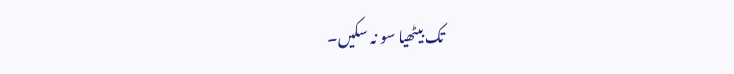تک بیٹھیا سو نہ سکیں۔